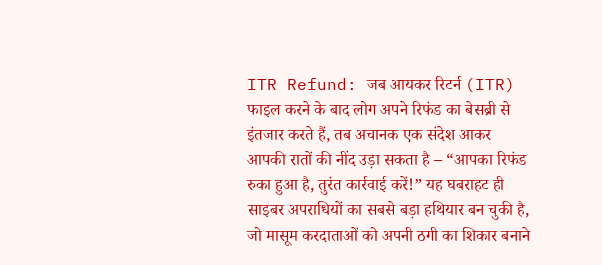ITR Refund: जब आयकर रिटर्न (ITR) फाइल करने के बाद लोग अपने रिफंड का बेसब्री से इंतजार करते हैं, तब अचानक एक संदेश आकर आपकी रातों की नींद उड़ा सकता है – “आपका रिफंड रुका हुआ है, तुरंत कार्रवाई करें!” यह घबराहट ही साइबर अपराधियों का सबसे बड़ा हथियार बन चुकी है, जो मासूम करदाताओं को अपनी ठगी का शिकार बनाने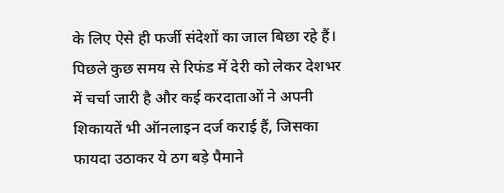के लिए ऐसे ही फर्जी संदेशों का जाल बिछा रहे हैं। पिछले कुछ समय से रिफंड में देरी को लेकर देशभर में चर्चा जारी है और कई करदाताओं ने अपनी शिकायतें भी ऑनलाइन दर्ज कराई हैं, जिसका फायदा उठाकर ये ठग बड़े पैमाने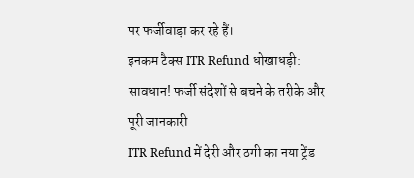पर फर्जीवाड़ा कर रहे हैं।
इनकम टैक्स ITR Refund धोखाधड़ी: सावधान! फर्जी संदेशों से बचने के तरीके और पूरी जानकारी
ITR Refund में देरी और ठगी का नया ट्रेंड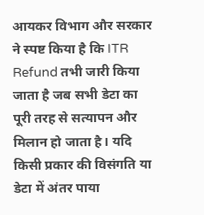आयकर विभाग और सरकार ने स्पष्ट किया है कि ITR Refund तभी जारी किया जाता है जब सभी डेटा का पूरी तरह से सत्यापन और मिलान हो जाता है। यदि किसी प्रकार की विसंगति या डेटा में अंतर पाया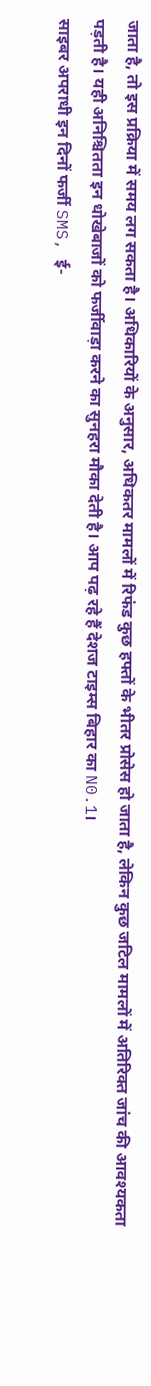जाता है, तो इस प्रक्रिया में समय लग सकता है। अधिकारियों के अनुसार, अधिकतर मामलों में रिफंड कुछ हफ्तों के भीतर प्रोसेस हो जाता है, लेकिन कुछ जटिल मामलों में अतिरिक्त जांच की आवश्यकता पड़ती है। यही अनिश्चितता इन धोखेबाजों को फर्जीवाड़ा करने का सुनहरा मौका देती है। आप पढ़ रहे हैं देशज टाइम्स बिहार का N0.1।
साइबर अपराधी इन दिनों फर्जी SMS, ई-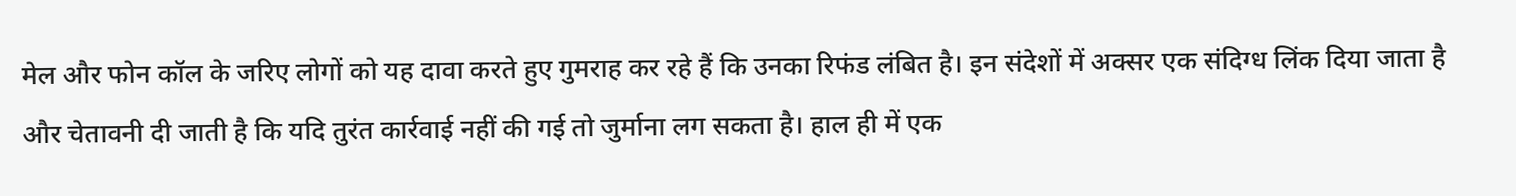मेल और फोन कॉल के जरिए लोगों को यह दावा करते हुए गुमराह कर रहे हैं कि उनका रिफंड लंबित है। इन संदेशों में अक्सर एक संदिग्ध लिंक दिया जाता है और चेतावनी दी जाती है कि यदि तुरंत कार्रवाई नहीं की गई तो जुर्माना लग सकता है। हाल ही में एक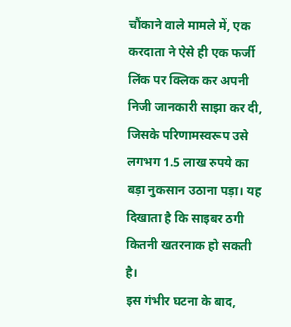चौंकाने वाले मामले में, एक करदाता ने ऐसे ही एक फर्जी लिंक पर क्लिक कर अपनी निजी जानकारी साझा कर दी, जिसके परिणामस्वरूप उसे लगभग 1.5 लाख रुपये का बड़ा नुकसान उठाना पड़ा। यह दिखाता है कि साइबर ठगी कितनी खतरनाक हो सकती है।
इस गंभीर घटना के बाद,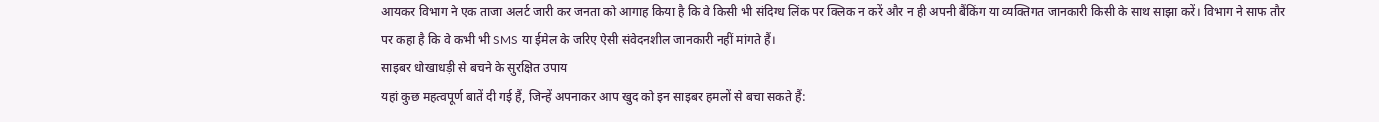आयकर विभाग ने एक ताजा अलर्ट जारी कर जनता को आगाह किया है कि वे किसी भी संदिग्ध लिंक पर क्लिक न करें और न ही अपनी बैंकिंग या व्यक्तिगत जानकारी किसी के साथ साझा करें। विभाग ने साफ तौर पर कहा है कि वे कभी भी SMS या ईमेल के जरिए ऐसी संवेदनशील जानकारी नहीं मांगते हैं।
साइबर धोखाधड़ी से बचने के सुरक्षित उपाय
यहां कुछ महत्वपूर्ण बातें दी गई हैं, जिन्हें अपनाकर आप खुद को इन साइबर हमलों से बचा सकते हैं: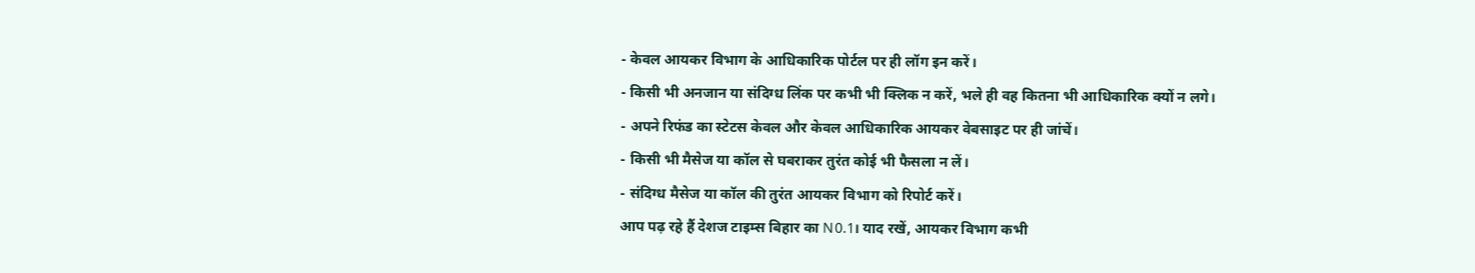- केवल आयकर विभाग के आधिकारिक पोर्टल पर ही लॉग इन करें।
- किसी भी अनजान या संदिग्ध लिंक पर कभी भी क्लिक न करें, भले ही वह कितना भी आधिकारिक क्यों न लगे।
- अपने रिफंड का स्टेटस केवल और केवल आधिकारिक आयकर वेबसाइट पर ही जांचें।
- किसी भी मैसेज या कॉल से घबराकर तुरंत कोई भी फैसला न लें।
- संदिग्ध मैसेज या कॉल की तुरंत आयकर विभाग को रिपोर्ट करें।
आप पढ़ रहे हैं देशज टाइम्स बिहार का N0.1। याद रखें, आयकर विभाग कभी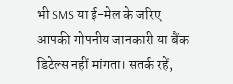भी SMS या ई-मेल के जरिए आपकी गोपनीय जानकारी या बैंक डिटेल्स नहीं मांगता। सतर्क रहें,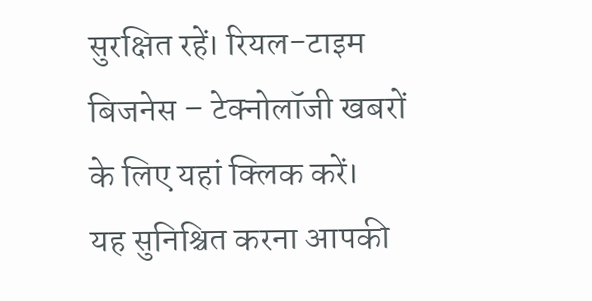सुरक्षित रहें। रियल-टाइम बिजनेस – टेक्नोलॉजी खबरों के लिए यहां क्लिक करें।
यह सुनिश्चित करना आपकी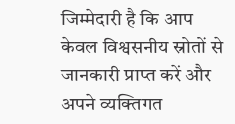जिम्मेदारी है कि आप केवल विश्वसनीय स्रोतों से जानकारी प्राप्त करें और अपने व्यक्तिगत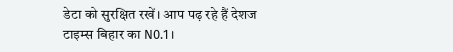डेटा को सुरक्षित रखें। आप पढ़ रहे हैं देशज टाइम्स बिहार का N0.1।